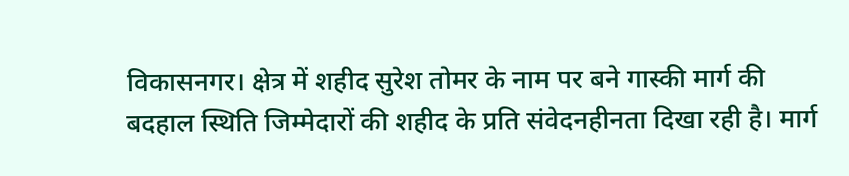विकासनगर। क्षेत्र में शहीद सुरेश तोमर के नाम पर बने गास्की मार्ग की बदहाल स्थिति जिम्मेदारों की शहीद के प्रति संवेदनहीनता दिखा रही है। मार्ग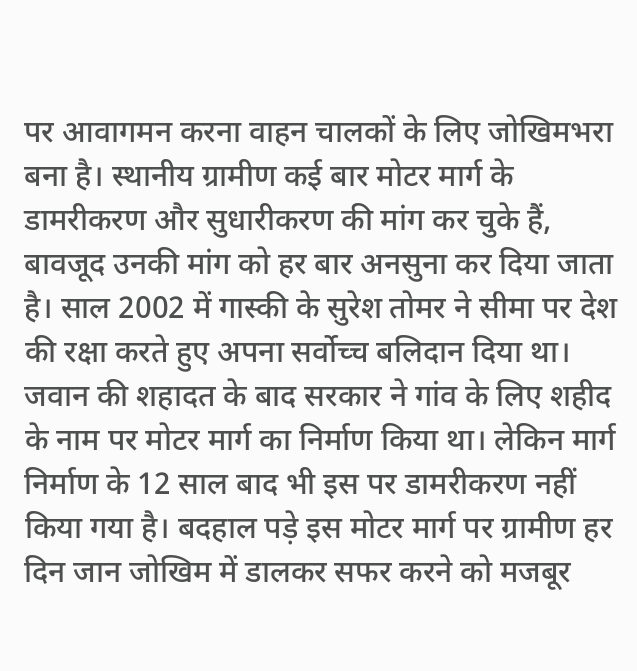पर आवागमन करना वाहन चालकों के लिए जोखिमभरा बना है। स्थानीय ग्रामीण कई बार मोटर मार्ग के डामरीकरण और सुधारीकरण की मांग कर चुके हैं, बावजूद उनकी मांग को हर बार अनसुना कर दिया जाता है। साल 2002 में गास्की के सुरेश तोमर ने सीमा पर देश की रक्षा करते हुए अपना सर्वोच्च बलिदान दिया था। जवान की शहादत के बाद सरकार ने गांव के लिए शहीद के नाम पर मोटर मार्ग का निर्माण किया था। लेकिन मार्ग निर्माण के 12 साल बाद भी इस पर डामरीकरण नहीं किया गया है। बदहाल पड़े इस मोटर मार्ग पर ग्रामीण हर दिन जान जोखिम में डालकर सफर करने को मजबूर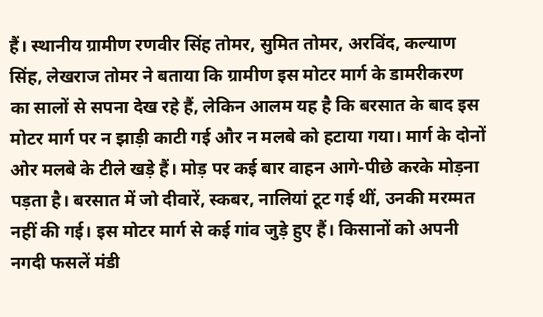हैं। स्थानीय ग्रामीण रणवीर सिंह तोमर, सुमित तोमर, अरविंद, कल्याण सिंह, लेखराज तोमर ने बताया कि ग्रामीण इस मोटर मार्ग के डामरीकरण का सालों से सपना देख रहे हैं, लेकिन आलम यह है कि बरसात के बाद इस मोटर मार्ग पर न झाड़ी काटी गई और न मलबे को हटाया गया। मार्ग के दोनों ओर मलबे के टीले खड़े हैं। मोड़ पर कई बार वाहन आगे-पीछे करके मोड़ना पड़ता है। बरसात में जो दीवारें, स्कबर, नालियां टूट गई थीं, उनकी मरम्मत नहीं की गई। इस मोटर मार्ग से कई गांव जुड़े हुए हैं। किसानों को अपनी नगदी फसलें मंडी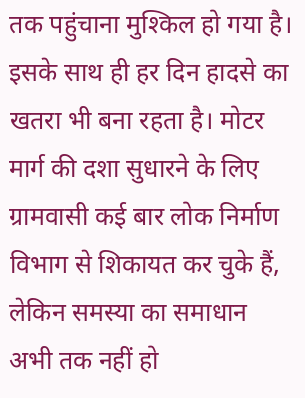तक पहुंचाना मुश्किल हो गया है। इसके साथ ही हर दिन हादसे का खतरा भी बना रहता है। मोटर मार्ग की दशा सुधारने के लिए ग्रामवासी कई बार लोक निर्माण विभाग से शिकायत कर चुके हैं, लेकिन समस्या का समाधान अभी तक नहीं हो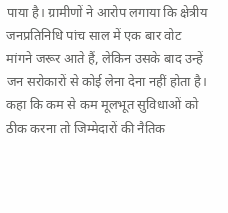पाया है। ग्रामीणों ने आरोप लगाया कि क्षेत्रीय जनप्रतिनिधि पांच साल में एक बार वोट मांगने जरूर आते हैं, लेकिन उसके बाद उन्हें जन सरोकारों से कोई लेना देना नहीं होता है। कहा कि कम से कम मूलभूत सुविधाओं को ठीक करना तो जिम्मेदारों की नैतिक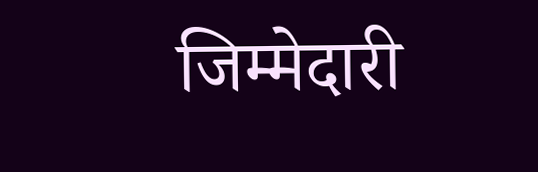जिम्मेदारी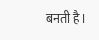बनती है।